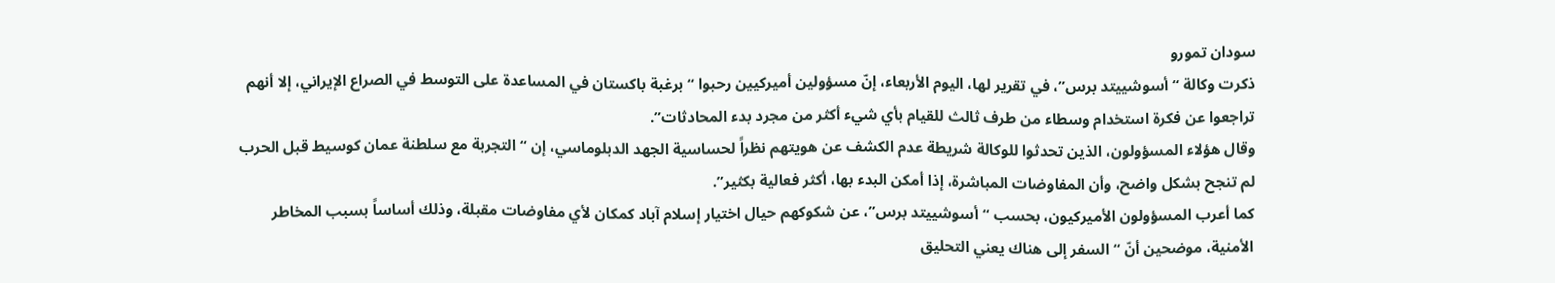سودان تمورو
ذكرت وكالة “أسوشييتد برس”، في تقرير لها، اليوم الأربعاء، إنّ مسؤولين أميركيين رحبوا “برغبة باكستان في المساعدة على التوسط في الصراع الإيراني، إلا أنهم تراجعوا عن فكرة استخدام وسطاء من طرف ثالث للقيام بأي شيء أكثر من مجرد بدء المحادثات”.
وقال هؤلاء المسؤولون، الذين تحدثوا للوكالة شريطة عدم الكشف عن هويتهم نظراً لحساسية الجهد الدبلوماسي، إن “التجربة مع سلطنة عمان كوسيط قبل الحرب لم تنجح بشكل واضح، وأن المفاوضات المباشرة، إذا أمكن البدء بها، أكثر فعالية بكثير”.
كما أعرب المسؤولون الأميركيون، بحسب “أسوشييتد برس”، عن شكوكهم حيال اختيار إسلام آباد كمكان لأي مفاوضات مقبلة، وذلك أساساً بسبب المخاطر الأمنية، موضحين أنّ “السفر إلى هناك يعني التحليق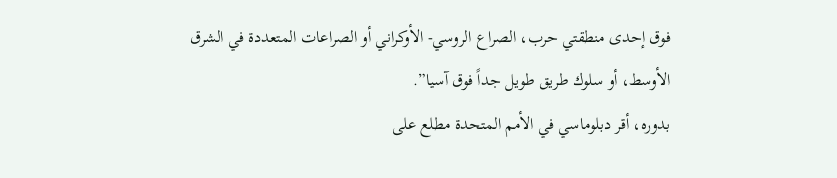فوق إحدى منطقتي حرب، الصراع الروسي- الأوكراني أو الصراعات المتعددة في الشرق الأوسط، أو سلوك طريق طويل جداً فوق آسيا”.
بدوره، أقر دبلوماسي في الأمم المتحدة مطلع على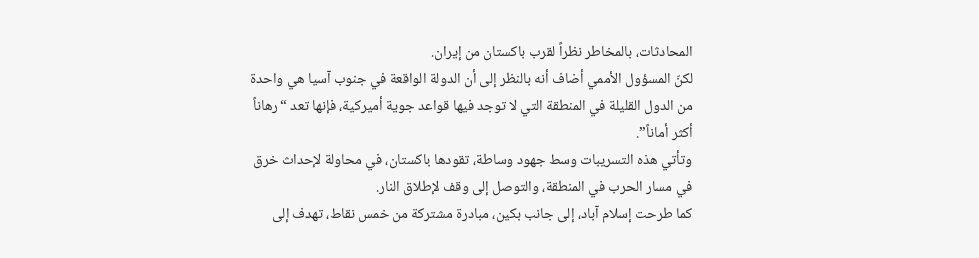المحادثات، بالمخاطر نظراً لقرب باكستان من إيران.
لكنّ المسؤول الأممي أضاف أنه بالنظر إلى أن الدولة الواقعة في جنوب آسيا هي واحدة من الدول القليلة في المنطقة التي لا توجد فيها قواعد جوية أميركية، فإنها تعد “رهاناً أكثر أماناً”.
وتأتي هذه التسريبات وسط جهود وساطة، تقودها باكستان، في محاولة لإحداث خرق في مسار الحرب في المنطقة، والتوصل إلى وقف لإطلاق النار.
كما طرحت إسلام آباد، إلى جانب بكين، مبادرة مشتركة من خمس نقاط، تهدف إلى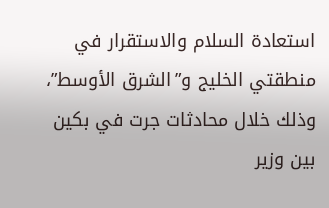استعادة السلام والاستقرار في منطقتي الخليج و”الشرق الأوسط”، وذلك خلال محادثات جرت في بكين بين وزير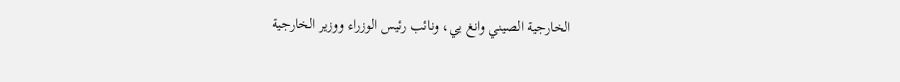الخارجية الصيني وانغ يي، ونائب رئيس الوزراء ووزير الخارجية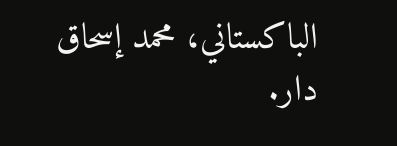الباكستاني، محمد إسحاق دار.